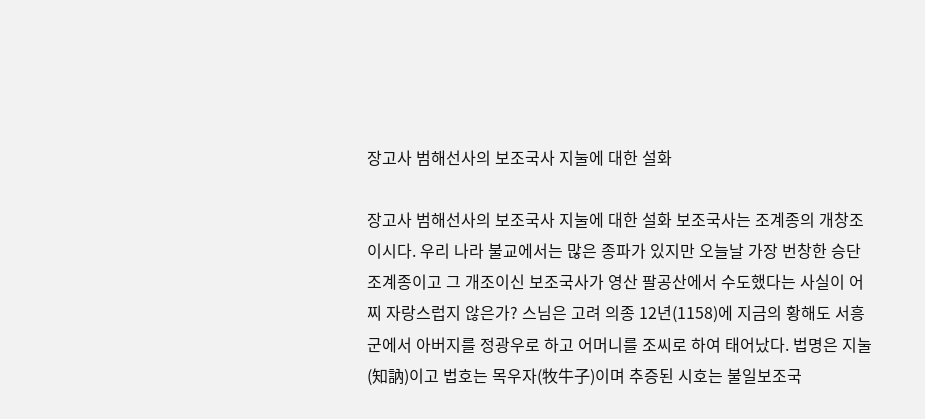장고사 범해선사의 보조국사 지눌에 대한 설화

장고사 범해선사의 보조국사 지눌에 대한 설화 보조국사는 조계종의 개창조이시다. 우리 나라 불교에서는 많은 종파가 있지만 오늘날 가장 번창한 승단 조계종이고 그 개조이신 보조국사가 영산 팔공산에서 수도했다는 사실이 어찌 자랑스럽지 않은가? 스님은 고려 의종 12년(1158)에 지금의 황해도 서흥군에서 아버지를 정광우로 하고 어머니를 조씨로 하여 태어났다. 법명은 지눌(知訥)이고 법호는 목우자(牧牛子)이며 추증된 시호는 불일보조국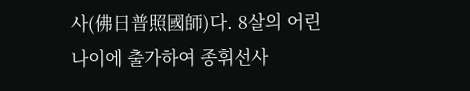사(佛日普照國師)다. 8살의 어린나이에 출가하여 종휘선사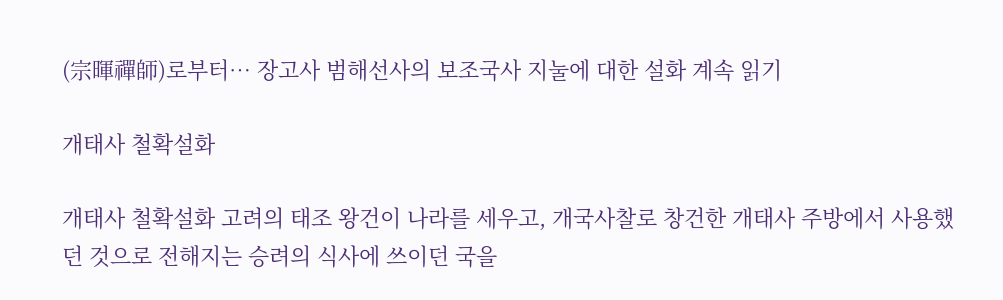(宗暉禪師)로부터… 장고사 범해선사의 보조국사 지눌에 대한 설화 계속 읽기

개태사 철확설화

개태사 철확설화 고려의 태조 왕건이 나라를 세우고, 개국사찰로 창건한 개태사 주방에서 사용했던 것으로 전해지는 승려의 식사에 쓰이던 국을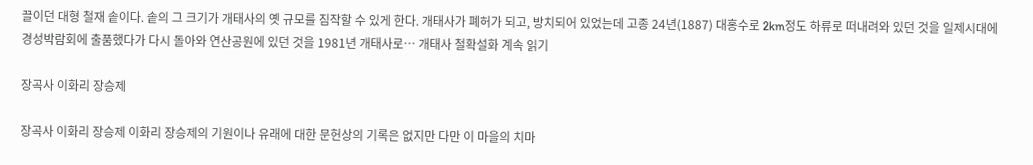끌이던 대형 철재 솥이다. 솥의 그 크기가 개태사의 옛 규모를 짐작할 수 있게 한다. 개태사가 폐허가 되고, 방치되어 있었는데 고종 24년(1887) 대홍수로 2km정도 하류로 떠내려와 있던 것을 일제시대에 경성박람회에 출품했다가 다시 돌아와 연산공원에 있던 것을 1981년 개태사로… 개태사 철확설화 계속 읽기

장곡사 이화리 장승제

장곡사 이화리 장승제 이화리 장승제의 기원이나 유래에 대한 문헌상의 기록은 없지만 다만 이 마을의 치마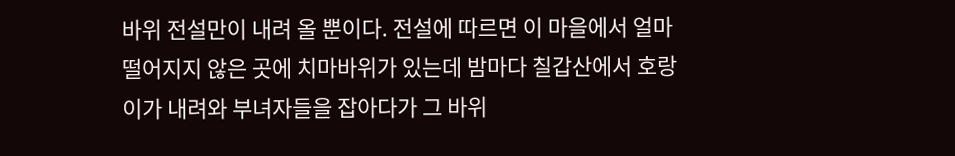바위 전설만이 내려 올 뿐이다. 전설에 따르면 이 마을에서 얼마 떨어지지 않은 곳에 치마바위가 있는데 밤마다 칠갑산에서 호랑이가 내려와 부녀자들을 잡아다가 그 바위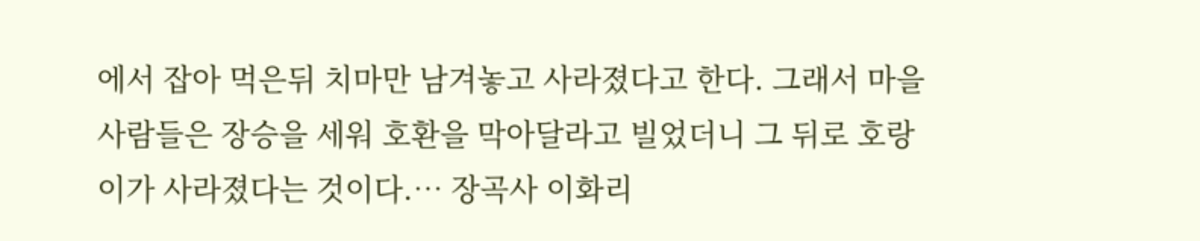에서 잡아 먹은뒤 치마만 남겨놓고 사라졌다고 한다. 그래서 마을사람들은 장승을 세워 호환을 막아달라고 빌었더니 그 뒤로 호랑이가 사라졌다는 것이다.… 장곡사 이화리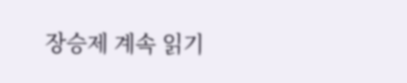장승제 계속 읽기